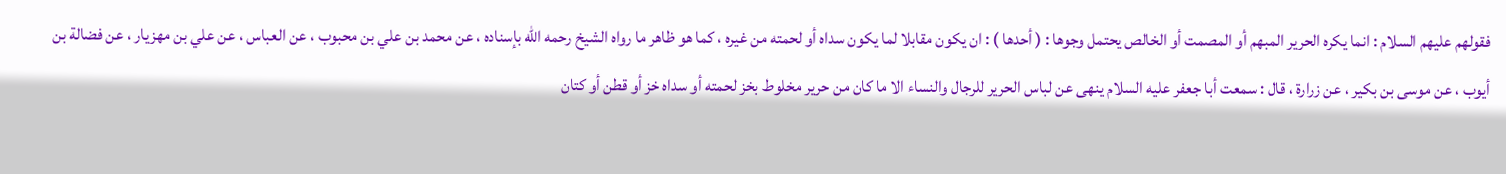فقولهم عليهم السلام : انما يكره الحرير المبهم أو المصمت أو الخالص يحتمل وجوها : ( أحدها ) : ان يكون مقابلا لما يكون سداه أو لحمته من غيره ، كما هو ظاهر ما رواه الشيخ رحمه الله بإسناده ، عن محمد بن علي بن محبوب ، عن العباس ، عن علي بن مهزيار ، عن فضالة بن أيوب ، عن موسى بن بكير ، عن زرارة ، قال : سمعت أبا جعفر عليه السلام ينهى عن لباس الحرير للرجال والنساء الا ما كان من حرير مخلوط بخز لحمته أو سداه خز أو قطن أو كتان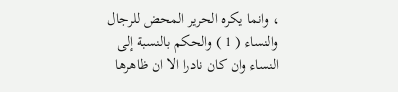، وانما يكره الحرير المحض للرجال والنساء ( 1 ) والحكم بالنسبة إلى النساء وان كان نادرا الا ان ظاهرها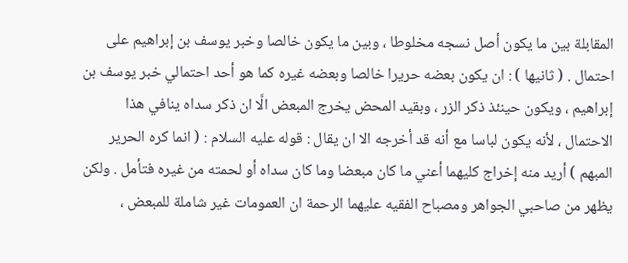المقابلة بين ما يكون أصل نسجه مخلوطا ، وبين ما يكون خالصا وخبر يوسف بن إبراهيم على احتمال . ( ثانيها ) : ان يكون بعضه حريرا خالصا وبعضه غيره كما هو أحد احتمالي خبر يوسف بن إبراهيم ، ويكون حينئذ ذكر الزر ، وبقيد المحض يخرج المبعض الَّا ان ذكر سداه ينافي هذا الاحتمال ، لأنه يكون لباسا مع أنه قد أخرجه الا ان يقال : قوله عليه السلام : ( انما كره الحرير المبهم ) أريد منه إخراج كليهما أعني ما كان مبعضا وما كان سداه أو لحمته من غيره فتأمل . ولكن يظهر من صاحبي الجواهر ومصباح الفقيه عليهما الرحمة ان العمومات غير شاملة للمبعض ،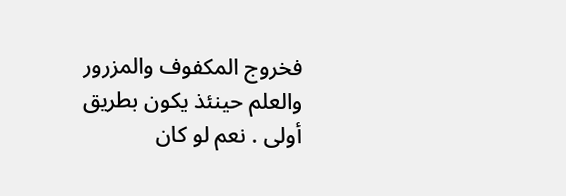فخروج المكفوف والمزرور والعلم حينئذ يكون بطريق أولى . نعم لو كان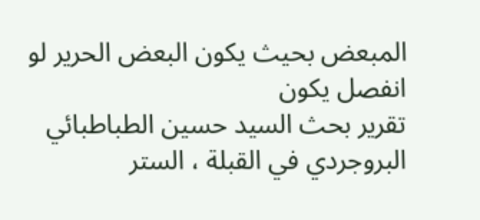المبعض بحيث يكون البعض الحرير لو انفصل يكون
تقرير بحث السيد حسين الطباطبائي البروجردي في القبلة ، الستر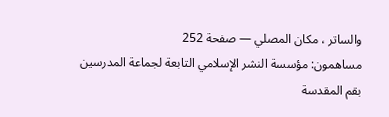والساتر ، مكان المصلي — صفحة 252
مساهمون: مؤسسة النشر الإسلامي التابعة لجماعة المدرسين بقم المقدسة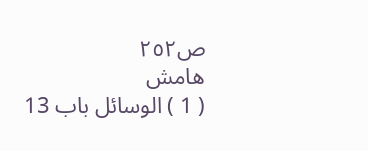ص٢٥٢
هامش
( 1 ) الوسائل باب 13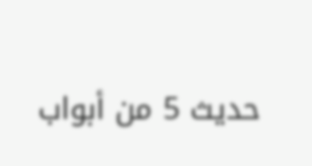حديث 5 من أبواب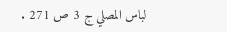لباس المصلي ج 3 ص 271 .